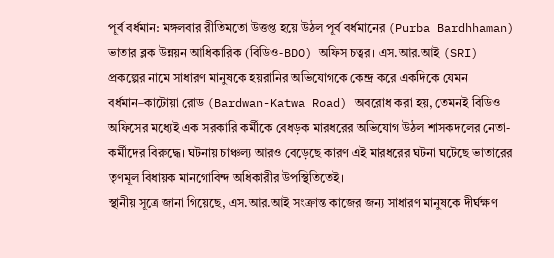পূর্ব বর্ধমান: মঙ্গলবার রীতিমতো উত্তপ্ত হয়ে উঠল পূর্ব বর্ধমানের (Purba Bardhhaman) ভাতার ব্লক উন্নয়ন আধিকারিক (বিডিও-BDO) অফিস চত্বর। এস.আর.আই (SRI) প্রকল্পের নামে সাধারণ মানুষকে হয়রানির অভিযোগকে কেন্দ্র করে একদিকে যেমন বর্ধমান–কাটোয়া রোড (Bardwan-Katwa Road) অবরোধ করা হয়, তেমনই বিডিও অফিসের মধ্যেই এক সরকারি কর্মীকে বেধড়ক মারধরের অভিযোগ উঠল শাসকদলের নেতা-কর্মীদের বিরুদ্ধে। ঘটনায় চাঞ্চল্য আরও বেড়েছে কারণ এই মারধরের ঘটনা ঘটেছে ভাতারের তৃণমূল বিধায়ক মানগোবিন্দ অধিকারীর উপস্থিতিতেই।
স্থানীয় সূত্রে জানা গিয়েছে, এস.আর.আই সংক্রান্ত কাজের জন্য সাধারণ মানুষকে দীর্ঘক্ষণ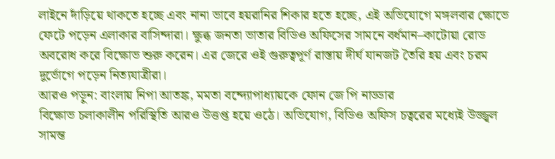লাইনে দাঁড়িয়ে থাকতে হচ্ছে এবং নানা ভাবে হয়রানির শিকার হতে হচ্ছে, এই অভিযোগে মঙ্গলবার ক্ষোভে ফেটে পড়েন এলাকার বাসিন্দারা। ক্ষুব্ধ জনতা ভাতার বিডিও অফিসের সামনে বর্ধমান–কাটোয়া রোড অবরোধ করে বিক্ষোভ শুরু করেন। এর জেরে ওই গুরুত্বপূর্ণ রাস্তায় দীর্ঘ যানজট তৈরি হয় এবং চরম দুর্ভোগে পড়েন নিত্যযাত্রীরা।
আরও পড়ুন: বাংলায় নিপা আতঙ্ক, মমতা বন্দ্যোপাধ্যায়কে ফোন জে পি নাড্ডার
বিক্ষোভ চলাকালীন পরিস্থিতি আরও উত্তপ্ত হয়ে ওঠে। অভিযোগ, বিডিও অফিস চত্বরের মধ্যেই উজ্জ্বল সামন্ত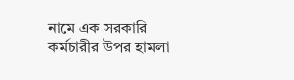নামে এক সরকারি কর্মচারীর উপর হামলা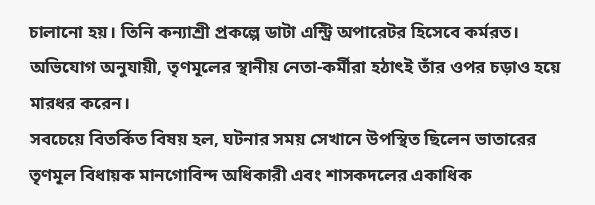চালানো হয়। তিনি কন্যাশ্রী প্রকল্পে ডাটা এন্ট্রি অপারেটর হিসেবে কর্মরত। অভিযোগ অনুযায়ী, তৃণমূলের স্থানীয় নেতা-কর্মীরা হঠাৎই তাঁর ওপর চড়াও হয়ে মারধর করেন।
সবচেয়ে বিতর্কিত বিষয় হল, ঘটনার সময় সেখানে উপস্থিত ছিলেন ভাতারের তৃণমূল বিধায়ক মানগোবিন্দ অধিকারী এবং শাসকদলের একাধিক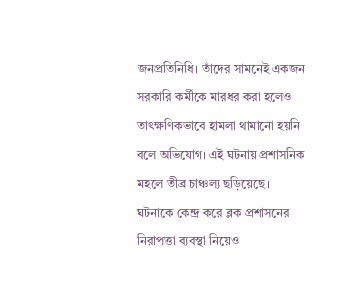জনপ্রতিনিধি। তাঁদের সামনেই একজন সরকারি কর্মীকে মারধর করা হলেও তাৎক্ষণিকভাবে হামলা থামানো হয়নি বলে অভিযোগ। এই ঘটনায় প্রশাসনিক মহলে তীব্র চাঞ্চল্য ছড়িয়েছে।
ঘটনাকে কেন্দ্র করে ব্লক প্রশাসনের নিরাপত্তা ব্যবস্থা নিয়েও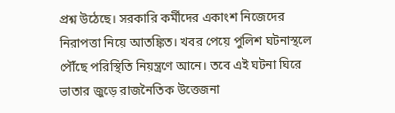প্রশ্ন উঠেছে। সরকারি কর্মীদের একাংশ নিজেদের নিরাপত্তা নিয়ে আতঙ্কিত। খবর পেয়ে পুলিশ ঘটনাস্থলে পৌঁছে পরিস্থিতি নিয়ন্ত্রণে আনে। তবে এই ঘটনা ঘিরে ভাতার জুড়ে রাজনৈতিক উত্তেজনা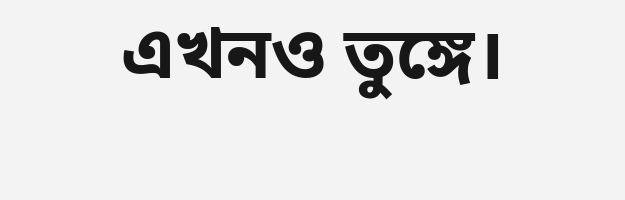এখনও তুঙ্গে।